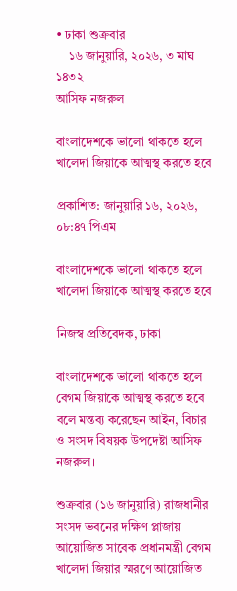• ঢাকা শুক্রবার
    ১৬ জানুয়ারি, ২০২৬, ৩ মাঘ ১৪৩২
আসিফ নজরুল

বাংলাদেশকে ভালো থাকতে হলে খালেদা জিয়াকে আত্মস্থ করতে হবে

প্রকাশিত: জানুয়ারি ১৬, ২০২৬, ০৮:৪৭ পিএম

বাংলাদেশকে ভালো থাকতে হলে খালেদা জিয়াকে আত্মস্থ করতে হবে

নিজস্ব প্রতিবেদক, ঢাকা

বাংলাদেশকে ভালো থাকতে হলে বেগম জিয়াকে আত্মস্থ করতে হবে বলে মন্তব্য করেছেন আইন, বিচার ও সংসদ বিষয়ক উপদেষ্টা আসিফ নজরুল।

শুক্রবার (১৬ জানুয়ারি) রাজধানীর সংসদ ভবনের দক্ষিণ প্লাজায় আয়োজিত সাবেক প্রধানমন্ত্রী বেগম খালেদা জিয়ার স্মরণে আয়োজিত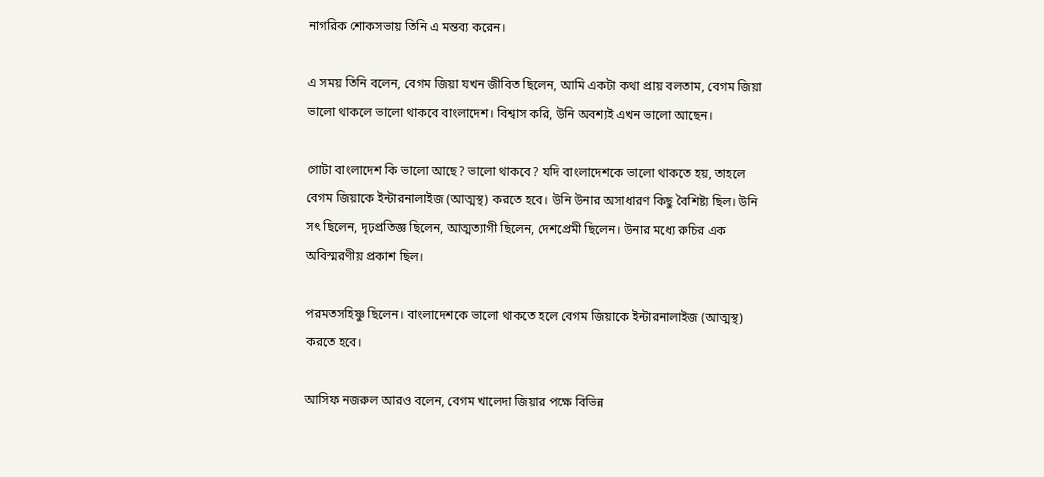নাগরিক শোকসভায় তিনি এ মন্তব্য করেন।

এ সময় তিনি বলেন, বেগম জিয়া যখন জীবিত ছিলেন, আমি একটা কথা প্রায় বলতাম, বেগম জিয়া ভালো থাকলে ভালো থাকবে বাংলাদেশ। বিশ্বাস করি, উনি অবশ্যই এখন ভালো আছেন।

গোটা বাংলাদেশ কি ভালো আছে? ভালো থাকবে? যদি বাংলাদেশকে ভালো থাকতে হয়, তাহলে বেগম জিয়াকে ইন্টারনালাইজ (আত্মস্থ) করতে হবে। উনি উনার অসাধারণ কিছু বৈশিষ্ট্য ছিল। উনি সৎ ছিলেন, দৃঢ়প্রতিজ্ঞ ছিলেন, আত্মত্যাগী ছিলেন, দেশপ্রেমী ছিলেন। উনার মধ্যে রুচির এক অবিস্মরণীয় প্রকাশ ছিল।

পরমতসহিষ্ণু ছিলেন। বাংলাদেশকে ভালো থাকতে হলে বেগম জিয়াকে ইন্টারনালাইজ (আত্মস্থ) করতে হবে।

আসিফ নজরুল আরও বলেন, বেগম খালেদা জিয়ার পক্ষে বিভিন্ন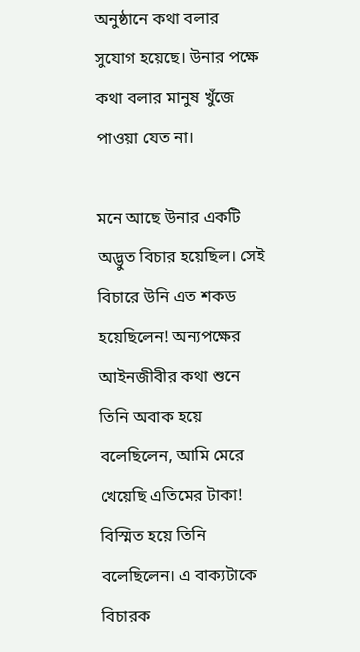অনুষ্ঠানে কথা বলার সুযোগ হয়েছে। উনার পক্ষে কথা বলার মানুষ খুঁজে পাওয়া যেত না।

মনে আছে উনার একটি অদ্ভুত বিচার হয়েছিল। সেই বিচারে উনি এত শকড হয়েছিলেন! অন্যপক্ষের আইনজীবীর কথা শুনে তিনি অবাক হয়ে বলেছিলেন, আমি মেরে খেয়েছি এতিমের টাকা! বিস্মিত হয়ে তিনি বলেছিলেন। এ বাক্যটাকে বিচারক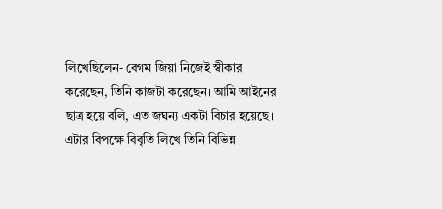লিখেছিলেন- বেগম জিয়া নিজেই স্বীকার করেছেন, তিনি কাজটা করেছেন। আমি আইনের ছাত্র হয়ে বলি, এত জঘন্য একটা বিচার হয়েছে।
এটার বিপক্ষে বিবৃতি লিখে তিনি বিভিন্ন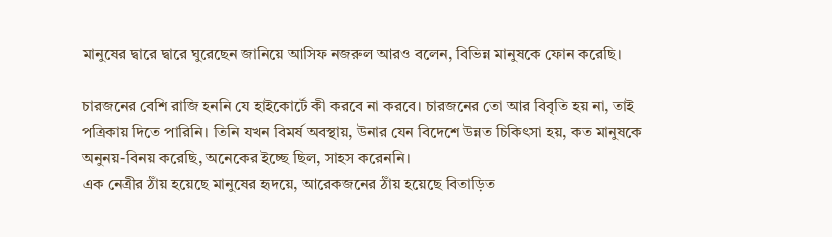মানুষের দ্বারে দ্বারে ঘুরেছেন জানিয়ে আসিফ নজরুল আরও বলেন, বিভিন্ন মানুষকে ফোন করেছি।

চারজনের বেশি রাজি হননি যে হাইকোর্টে কী করবে না করবে। চারজনের তো আর বিবৃতি হয় না, তাই পত্রিকায় দিতে পারিনি। তিনি যখন বিমর্ষ অবস্থায়, উনার যেন বিদেশে উন্নত চিকিৎসা হয়, কত মানুষকে অনুনয়-বিনয় করেছি, অনেকের ইচ্ছে ছিল, সাহস করেননি।
এক নেত্রীর ঠাঁয় হয়েছে মানুষের হৃদয়ে, আরেকজনের ঠাঁয় হয়েছে বিতাড়িত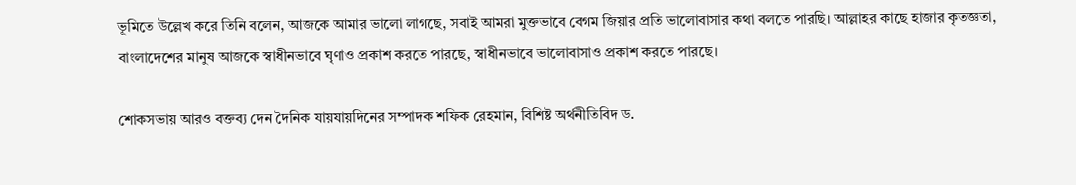ভূমিতে উল্লেখ করে তিনি বলেন, আজকে আমার ভালো লাগছে, সবাই আমরা মুক্তভাবে বেগম জিয়ার প্রতি ভালোবাসার কথা বলতে পারছি। আল্লাহর কাছে হাজার কৃতজ্ঞতা, বাংলাদেশের মানুষ আজকে স্বাধীনভাবে ঘৃণাও প্রকাশ করতে পারছে, স্বাধীনভাবে ভালোবাসাও প্রকাশ করতে পারছে।

শোকসভায় আরও বক্তব্য দেন দৈনিক যায়যায়দিনের সম্পাদক শফিক রেহমান, বিশিষ্ট অর্থনীতিবিদ ড.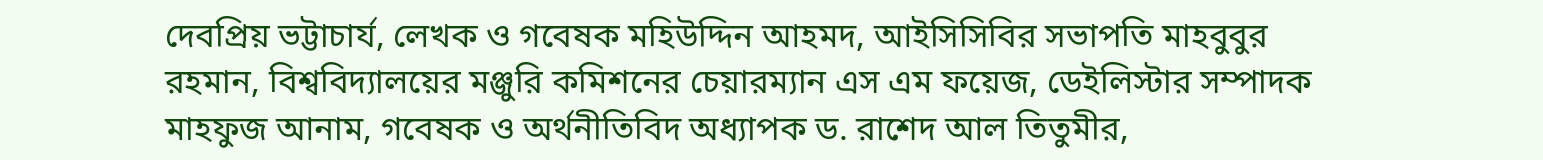দেবপ্রিয় ভট্টাচার্য, লেখক ও গবেষক মহিউদ্দিন আহমদ, আইসিসিবির সভাপতি মাহবুবুর রহমান, বিশ্ববিদ্যালয়ের মঞ্জুরি কমিশনের চেয়ারম্যান এস এম ফয়েজ, ডেইলিস্টার সম্পাদক মাহফুজ আনাম, গবেষক ও অর্থনীতিবিদ অধ্যাপক ড. রাশেদ আল তিতুমীর,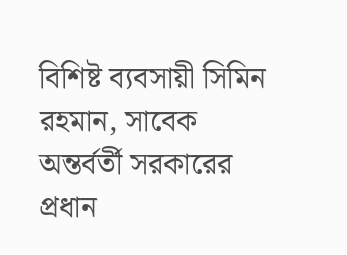বিশিষ্ট ব্যবসায়ী সিমিন রহমান, সাবেক অন্তর্বর্তী সরকারের প্রধান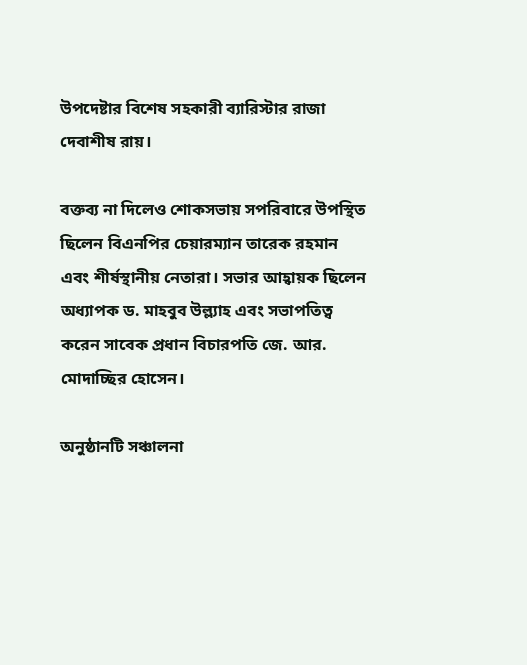উপদেষ্টার বিশেষ সহকারী ব্যারিস্টার রাজা দেবাশীষ রায়।

বক্তব্য না দিলেও শোকসভায় সপরিবারে উপস্থিত ছিলেন বিএনপির চেয়ারম্যান তারেক রহমান এবং শীর্ষস্থানীয় নেতারা। সভার আহ্বায়ক ছিলেন অধ্যাপক ড. মাহবুব উল্ল্যাহ এবং সভাপতিত্ব করেন সাবেক প্রধান বিচারপতি জে. আর. মোদাচ্ছির হোসেন।

অনুষ্ঠানটি সঞ্চালনা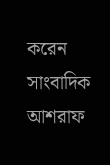করেন সাংবাদিক আশরাফ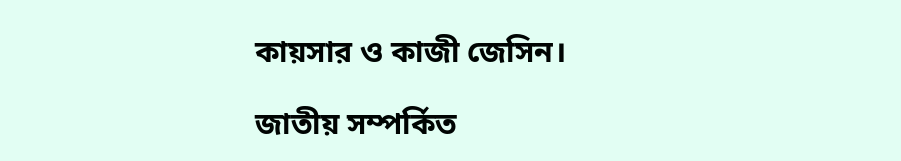কায়সার ও কাজী জেসিন।

জাতীয় সম্পর্কিত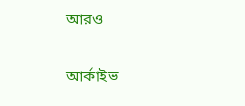আরও

আর্কাইভ